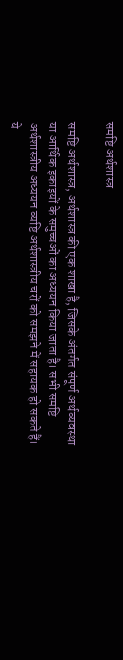समष्टि अर्थशास्त्र

समष्टि अर्थशास्त्र, अर्थशास्त्र की एक शाखा है, जिसके अंतर्गत संपूर्ण अर्थव्यवस्था या आर्थिक इकाइयों के समुच्चओं का अध्ययन किया जाता है। सभी समष्टि अर्थशास्त्रीय अध्ययन व्यष्टि अर्थशास्त्रीय चरों को समझने में सहायक हो सकते हैं। ये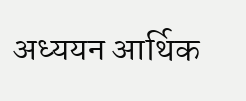अध्ययन आर्थिक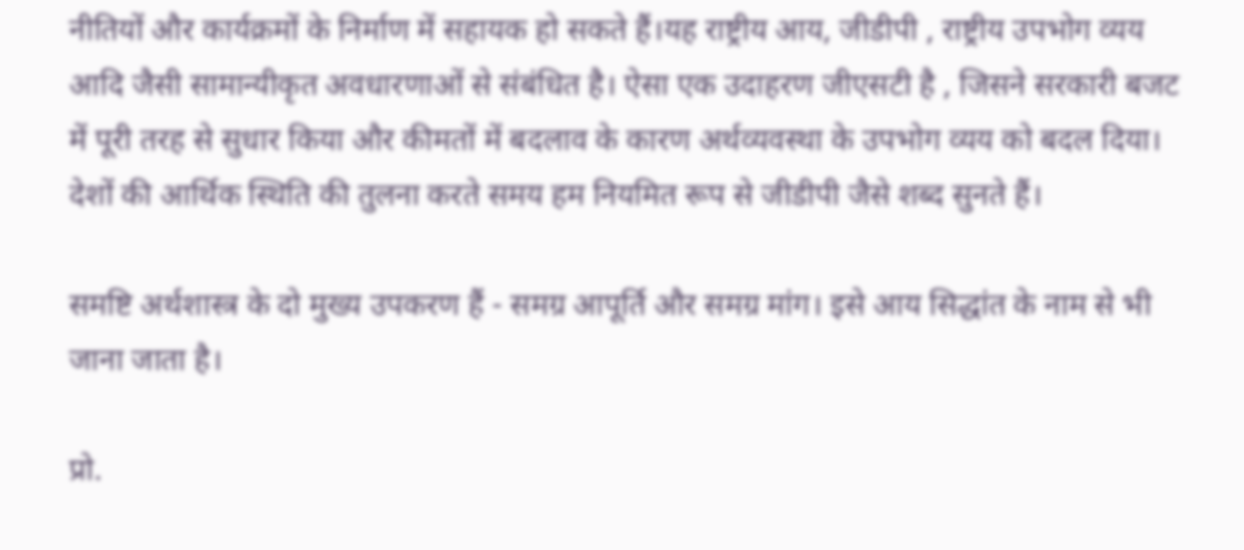नीतियों और कार्यक्रमों के निर्माण में सहायक हो सकते हैं।यह राष्ट्रीय आय, जीडीपी , राष्ट्रीय उपभोग व्यय आदि जैसी सामान्यीकृत अवधारणाओं से संबंधित है। ऐसा एक उदाहरण जीएसटी है , जिसने सरकारी बजट में पूरी तरह से सुधार किया और कीमतों में बदलाव के कारण अर्थव्यवस्था के उपभोग व्यय को बदल दिया। देशों की आर्थिक स्थिति की तुलना करते समय हम नियमित रूप से जीडीपी जैसे शब्द सुनते हैं।

समष्टि अर्थशास्त्र के दो मुख्य उपकरण हैं - समग्र आपूर्ति और समग्र मांग। इसे आय सिद्धांत के नाम से भी जाना जाता है।

प्रो.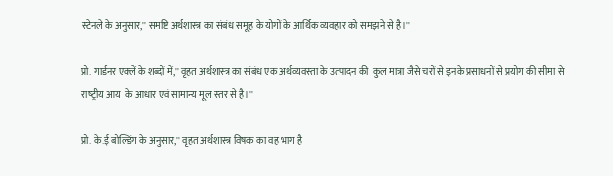स्‍टेनले के अनुसार,'' समष्टि अर्थशास्‍त्र का संबंध समूह के योगों के आर्थिक व्‍यवहार को समझने से है।''

प्रो. गार्डनर एक्‍लें के शब्‍दों में,'' वृहत अर्थशास्‍त्र का संबंध एक अर्थव्‍यवस्‍ता के उत्‍पादन की  कुल मात्रा जैसे चरों से इनके प्रसाधनों से प्रयोग की सीमा से राष्‍ट्रीय आय  के आधार एवं सामान्‍य मूल स्‍तर से है।''

प्रो. के.ई बोल्डिंग के अनुसार,'' वृहत अर्थशास्‍त्र विषक का वह भाग है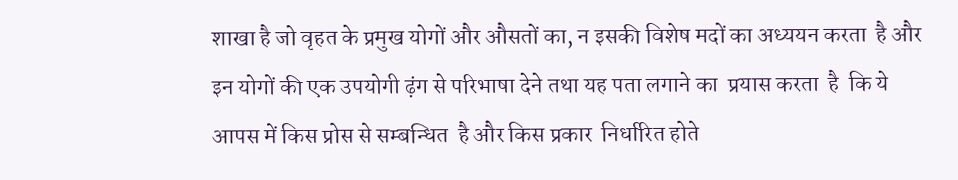शाखा है जो वृहत के प्रमुख योगों और औसतों का, न इसकी विशेष मदों का अध्‍ययन करता  है और इन योगों की एक उपयोगी ढ़ंग से परिभाषा देने तथा यह पता लगाने का  प्रयास करता  है  कि ये आपस में किस प्रोस से सम्‍बन्धित  है और किस प्रकार  निर्धारित होते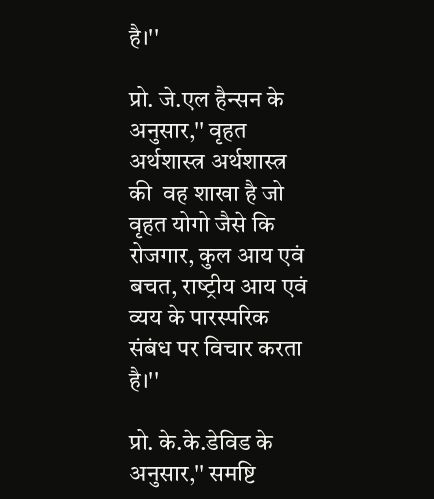है।''

प्रो. जे.एल हैन्‍सन के अनुसार,'' वृहत अर्थशास्‍त्र अर्थशास्‍त्र की  वह शाखा है जो वृहत योगो जैसे कि रोजगार, कुल आय एवं बचत, राष्‍ट्रीय आय एवं व्‍यय के पारस्‍परिक संबंध पर विचार करता है।''

प्रो. के.के.डेविड के अनुसार,'' समष्टि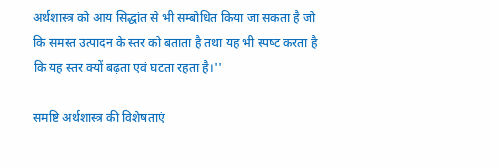अर्थशास्‍त्र को आय सिद्धांत से भी सम्‍बोधित किया जा सकता है जो कि समस्‍त उत्‍पादन के स्‍तर को बताता है तथा यह भी स्‍पष्‍ट करता है कि यह स्‍तर क्‍यों बढ़ता एवं घटता रहता है।''

समष्टि अर्थशास्‍त्र की विशेषताएं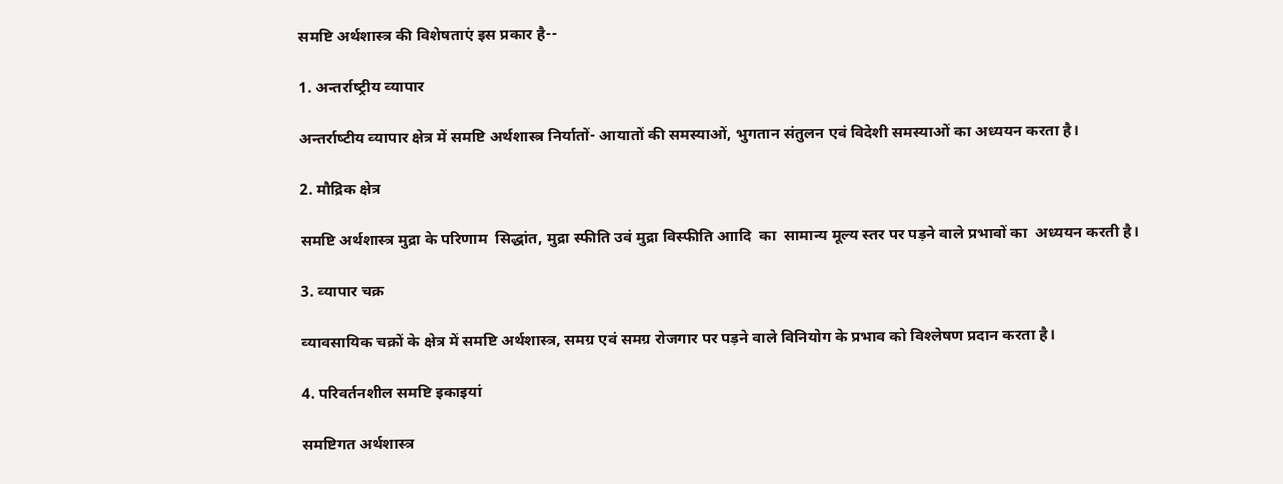समष्टि अर्थशास्‍त्र की विशेषताएं इस प्रकार है--

1. अन्‍तर्राष्‍ट्रीय व्‍यापार

अन्‍तर्राष्‍टीय व्‍यापार क्षेत्र में समष्टि अर्थशास्‍त्र निर्यातों- आयातों की समस्‍याओं, भुगतान संतुलन एवं विदेशी समस्‍याओं का अध्‍ययन करता है।

2. मौद्रिक क्षेत्र

समष्टि अर्थशास्‍त्र मुद्रा के परिणाम  सिद्धांत, मुद्रा स्‍फीति उवं मुद्रा विस्‍फीति आादि  का  सामान्‍य मूल्‍य स्‍तर पर पड़ने वाले प्रभावों का  अध्‍ययन करती है।

3. व्‍यापार चक्र

व्‍यावसायिक चक्रों के क्षेत्र में समष्टि अर्थशास्‍त्र, समग्र एवं समग्र रोजगार पर पड़ने वाले विनियोग के प्रभाव को विश्‍लेषण प्रदान करता है।

4. परिवर्तनशील समष्टि इकाइयां

समष्टिगत अर्थशास्‍त्र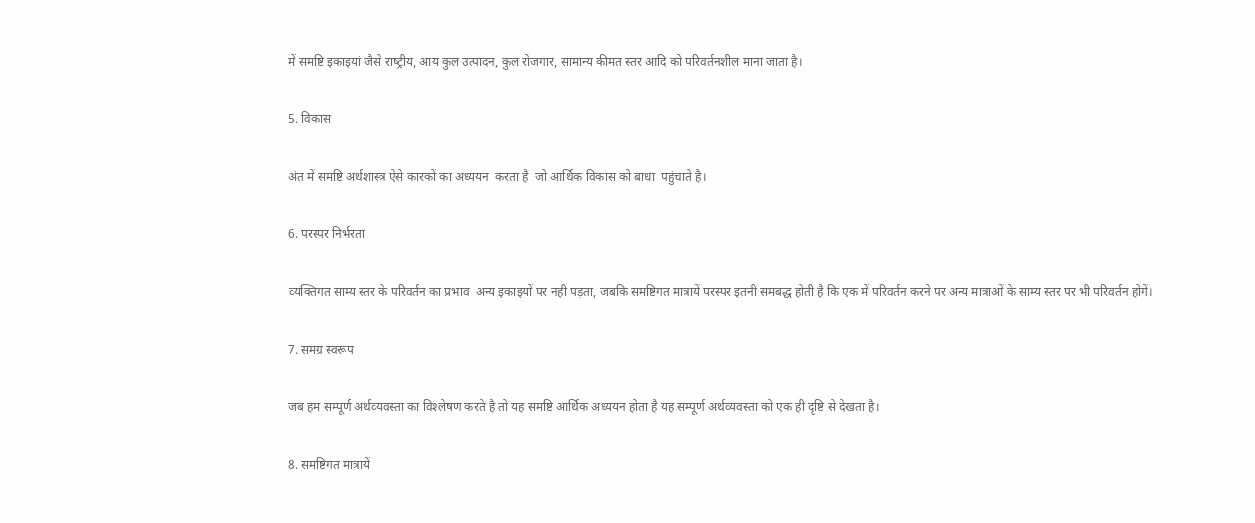में समष्टि इकाइयां जैसे राष्‍ट्रीय, आय कुल उत्‍पादन, कुल रोजगार, सामान्‍य कीमत स्‍तर आदि को परिवर्तनशील माना जाता है।

5. विकास

अंत में समष्टि अर्थशास्‍त्र ऐसे कारकों का अध्‍ययन  करता है  जो आर्थिक विकास को बाधा  पहुंचाते है।

6. परस्‍पर निर्भरता

व्‍यक्तिगत साम्‍य स्‍तर के परिवर्तन का प्रभाव  अन्‍य इकाइयों पर नही पड़ता, जबकि समष्टिगत मात्रायें परस्‍पर इतनी समबद्ध होती है कि एक में परिवर्तन करने पर अन्‍य मात्राओं के साम्‍य स्‍तर पर भी परिवर्तन होगें।

7. समग्र स्‍वरूप

जब हम सम्‍पूर्ण अर्थव्‍यवस्‍ता का विश्‍लेषण करते है तो यह समष्टि आर्थिक अध्‍ययन होता है यह सम्‍पूर्ण अर्थव्‍यवस्‍ता को एक ही दृष्टि से देखता है।

8. समष्टिगत मात्रायें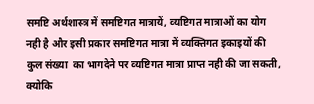समष्टि अर्थशास्‍त्र में समष्टिगत मात्रायें, व्‍यष्टिगत मात्राओं का योग नही है और इसी प्रकार समष्टिगत मात्रा में व्‍यक्तिगत इकाइयों की कुल संख्‍या  का भागदेने पर व्‍यष्टिगत मात्रा प्राप्‍त नही की जा सकती, क्‍यो‍कि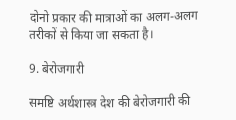दोनो प्रकार की मात्राओं का अलग-अलग तरीकों से किया जा सकता है।

9. बेरोजगारी

समष्टि अर्थशास्‍त्र देश की बेरोजगारी की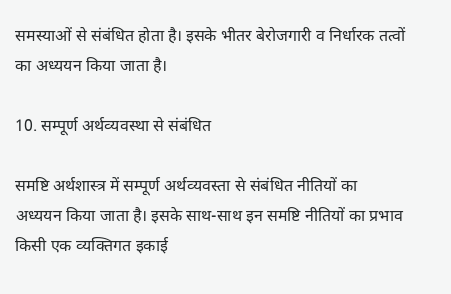समस्‍याओं से संबंधित होता है। इसके भीतर बेरोजगारी व निर्धारक तत्‍वों का अध्‍ययन किया जाता है।

10. सम्‍पूर्ण अर्थव्‍यवस्था से संबंधित

समष्टि अर्थशास्‍त्र में सम्‍पूर्ण अर्थव्‍यवस्‍ता से संबंधित नीतियों का अध्‍ययन किया जाता है। इसके साथ-साथ इन समष्टि नीतियों का प्रभाव किसी एक व्‍यक्तिगत इकाई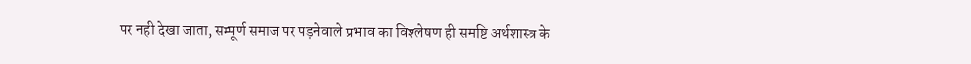पर नही देखा जाता, सम्‍पूर्ण समाज पर पड़नेवाले प्रभाव का विश्‍लेषण ही समष्टि अर्थशास्‍त्र के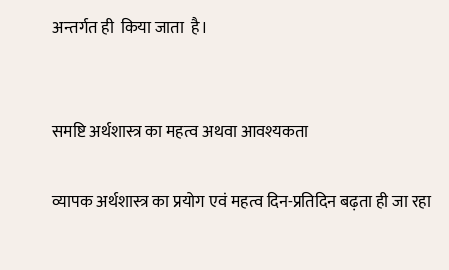अन्‍तर्गत ही  किया जाता  है।


समष्टि अर्थशास्त्र का महत्व अथवा आवश्यकता

व्यापक अर्थशास्त्र का प्रयोग एवं महत्व दिन-प्रतिदिन बढ़ता ही जा रहा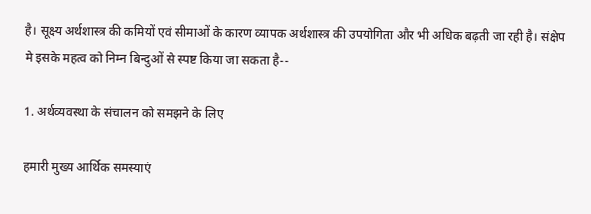है। सूक्ष्य अर्थशास्त्र की कमियों एवं सीमाओं के कारण व्यापक अर्थशास्त्र की उपयोगिता और भी अधिक बढ़ती जा रही है। संक्षेप मे इसके महत्व को निम्न बिन्दुओं से स्पष्ट किया जा सकता है--

1. अर्थव्यवस्था के संचालन को समझने के लिए

हमारी मुख्य आर्थिक समस्याएं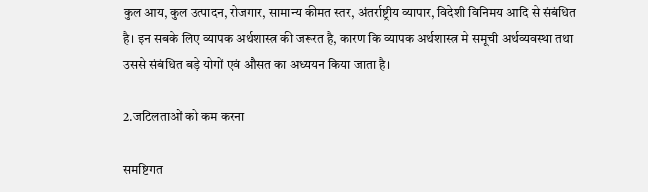कुल आय, कुल उत्पादन, रोजगार, सामान्य कीमत स्तर, अंतर्राष्ट्रीय व्यापार, विदेशी विनिमय आदि से संबंधित है। इन सबके लिए व्यापक अर्थशास्त्र की जरूरत है, कारण कि व्यापक अर्थशास्त्र मे समूची अर्थव्यवस्था तथा उससे संबंधित बड़े योगों एवं औसत का अध्ययन किया जाता है।

2.जटिलताओं को कम करना

समष्टिगत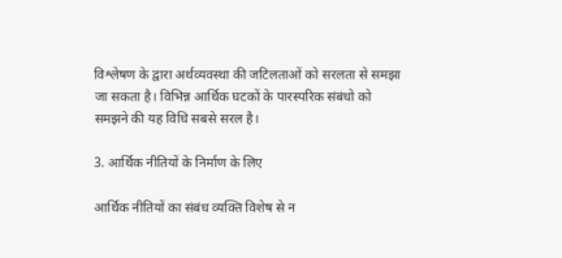विश्लेषण के द्वारा अर्थव्यवस्था की जटिलताओं को सरलता से समझा जा सकता है। विभिन्न आर्थिक घटकों के पारस्परिक संबंधो को समझने की यह विधि सबसे सरल है।

3. आर्थिक नीतियों के निर्माण के लिए

आर्थिक नीतियों का संबंध व्यक्ति विशेष से न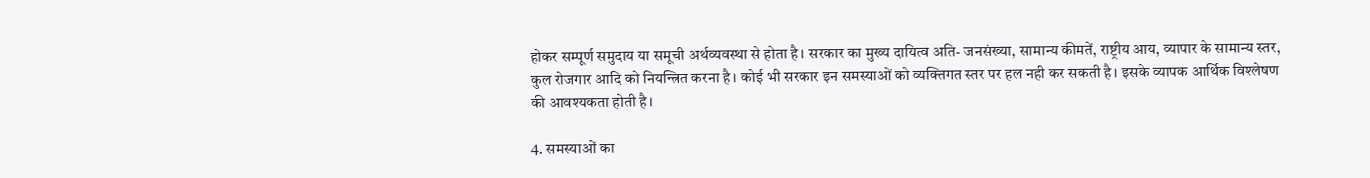होकर सम्पूर्ण समुदाय या समूची अर्थव्यवस्था से होता है। सरकार का मुख्य दायित्व अति- जनसंख्या, सामान्य कीमतें, राष्ट्रीय आय, व्यापार के सामान्य स्तर, कुल रोजगार आदि को नियन्त्रित करना है। कोई भी सरकार इन समस्याओं को व्यक्तिगत स्तर पर हल नही कर सकती है। इसके व्यापक आर्थिक विश्लेषण की आवश्यकता होती है।

4. समस्याओं का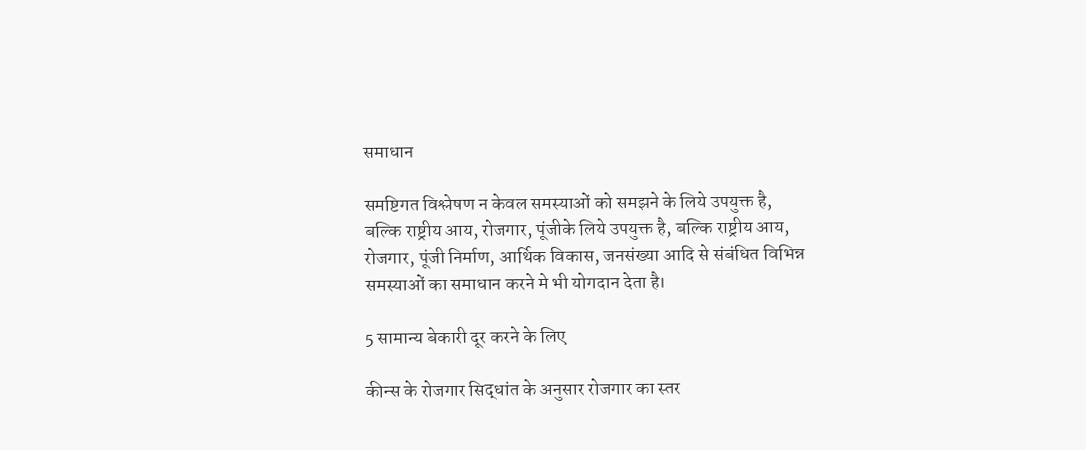समाधान

समष्टिगत विश्लेषण न केवल समस्याओं को समझने के लिये उपयुक्त है, बल्कि राष्ट्रीय आय, रोजगार, पूंजीके लिये उपयुक्त है, बल्कि राष्ट्रीय आय, रोजगार, पूंजी निर्माण, आर्थिक विकास, जनसंख्या आदि से संबंधित विभिन्न समस्याओं का समाधान करने मे भी योगदान देता है।

5 सामान्य बेकारी दूर करने के लिए

कीन्स के रोजगार सिद्धांत के अनुसार रोजगार का स्तर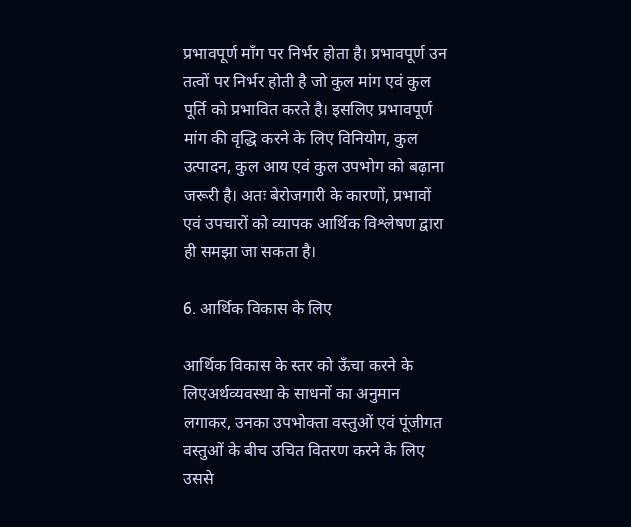प्रभावपूर्ण माँग पर निर्भर होता है। प्रभावपूर्ण उन तत्वों पर निर्भर होती है जो कुल मांग एवं कुल पूर्ति को प्रभावित करते है। इसलिए प्रभावपूर्ण मांग की वृद्धि करने के लिए विनियोग, कुल उत्पादन, कुल आय एवं कुल उपभोग को बढ़ाना जरूरी है। अतः बेरोजगारी के कारणों, प्रभावों एवं उपचारों को व्यापक आर्थिक विश्लेषण द्वारा ही समझा जा सकता है।

6. आर्थिक विकास के लिए

आर्थिक विकास के स्तर को ऊँचा करने के लिएअर्थव्यवस्था के साधनों का अनुमान लगाकर, उनका उपभोक्ता वस्तुओं एवं पूंजीगत वस्तुओं के बीच उचित वितरण करने के लिए उससे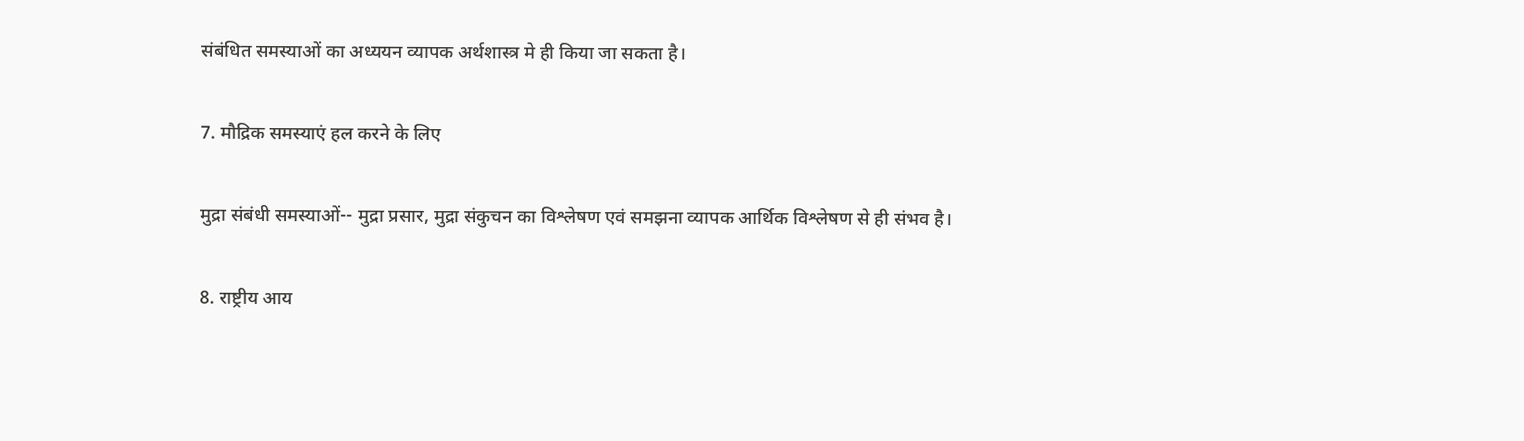संबंधित समस्याओं का अध्ययन व्यापक अर्थशास्त्र मे ही किया जा सकता है।

7. मौद्रिक समस्याएं हल करने के लिए

मुद्रा संबंधी समस्याओं-- मुद्रा प्रसार, मुद्रा संकुचन का विश्लेषण एवं समझना व्यापक आर्थिक विश्लेषण से ही संभव है।

8. राष्ट्रीय आय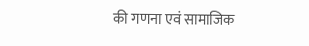की गणना एवं सामाजिक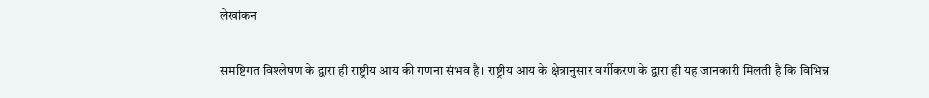लेखांकन

समष्टिगत विश्लेषण के द्वारा ही राष्ट्रीय आय की गणना संभव है। राष्ट्रीय आय के क्षेत्रानुसार वर्गीकरण के द्वारा ही यह जानकारी मिलती है कि विभिन्न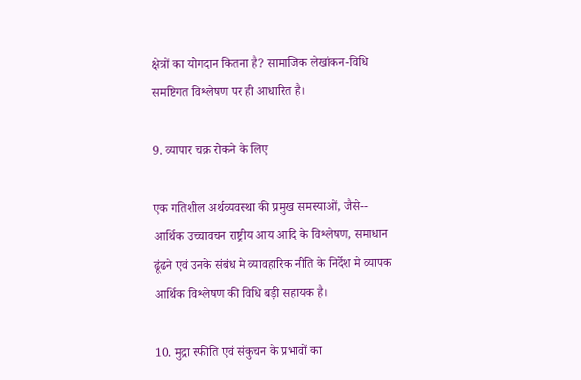क्षेत्रों का योगदान कितना है? सामाजिक लेखांकन-विधि समष्टिगत विश्लेषण पर ही आधारित है।

9. व्यापार चक्र रोकने के लिए

एक गतिशील अर्थव्यवस्था की प्रमुख समस्याओं, जैसे-- आर्थिक उच्चावचन राष्ट्रीय आय आदि के विश्लेषण, समाधान ढूंढने एवं उनके संबंध मे व्यावहारिक नीति के निर्देश मे व्यापक आर्थिक विश्लेषण की विधि बड़ी सहायक है।

10. मुद्रा स्फीति एवं संकुचन के प्रभावों का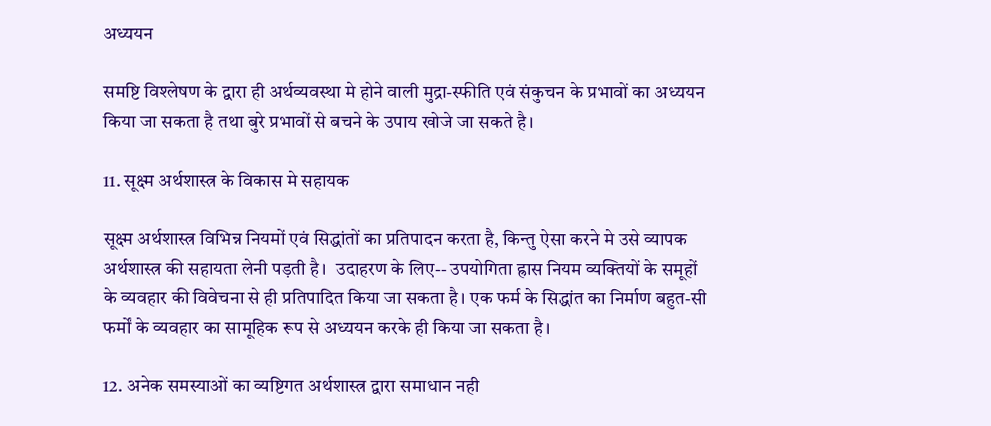अध्ययन

समष्टि विश्लेषण के द्वारा ही अर्थव्यवस्था मे होने वाली मुद्रा-स्फीति एवं संकुचन के प्रभावों का अध्ययन किया जा सकता है तथा बुरे प्रभावों से बचने के उपाय खोजे जा सकते है।

11. सूक्ष्म अर्थशास्त्र के विकास मे सहायक

सूक्ष्म अर्थशास्त्र विभिन्न नियमों एवं सिद्धांतों का प्रतिपादन करता है, किन्तु ऐसा करने मे उसे व्यापक अर्थशास्त्र की सहायता लेनी पड़ती है।  उदाहरण के लिए-- उपयोगिता ह्रास नियम व्यक्तियों के समूहों के व्यवहार की विवेचना से ही प्रतिपादित किया जा सकता है। एक फर्म के सिद्धांत का निर्माण बहुत-सी फर्मों के व्यवहार का सामूहिक रूप से अध्ययन करके ही किया जा सकता है।

12. अनेक समस्याओं का व्यष्टिगत अर्थशास्त्र द्वारा समाधान नही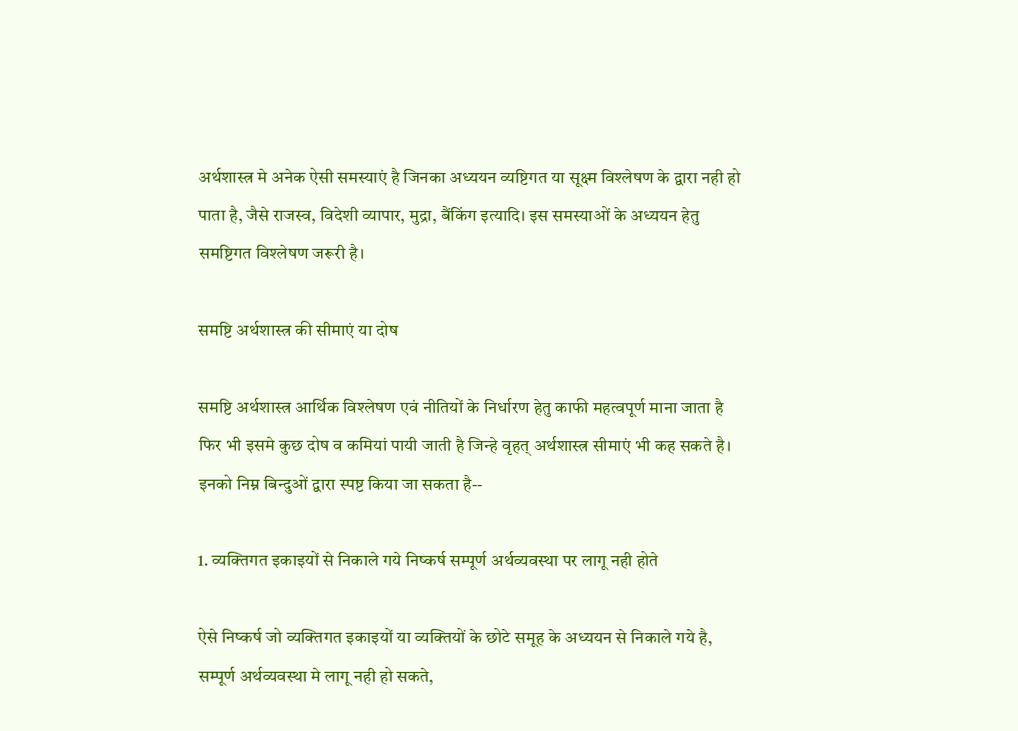अर्थशास्त्र मे अनेक ऐसी समस्याएं है जिनका अध्ययन व्यष्टिगत या सूक्ष्म विश्लेषण के द्वारा नही हो पाता है, जैसे राजस्व, विदेशी व्यापार, मुद्रा, बैंकिंग इत्यादि। इस समस्याओं के अध्ययन हेतु समष्टिगत विश्लेषण जरूरी है।

समष्टि अर्थशास्त्र की सीमाएं या दोष

समष्टि अर्थशास्त्र आर्थिक विश्लेषण एवं नीतियों के निर्धारण हेतु काफी महत्वपूर्ण माना जाता है फिर भी इसमे कुछ दोष व कमियां पायी जाती है जिन्हे वृहत् अर्थशास्त्र सीमाएं भी कह सकते है। इनको निम्न बिन्दुओं द्वारा स्पष्ट किया जा सकता है--

1. व्यक्तिगत इकाइयों से निकाले गये निष्कर्ष सम्पूर्ण अर्थव्यवस्था पर लागू नही होते

ऐसे निष्कर्ष जो व्यक्तिगत इकाइयों या व्यक्तियों के छोटे समूह के अध्ययन से निकाले गये है, सम्पूर्ण अर्थव्यवस्था मे लागू नही हो सकते,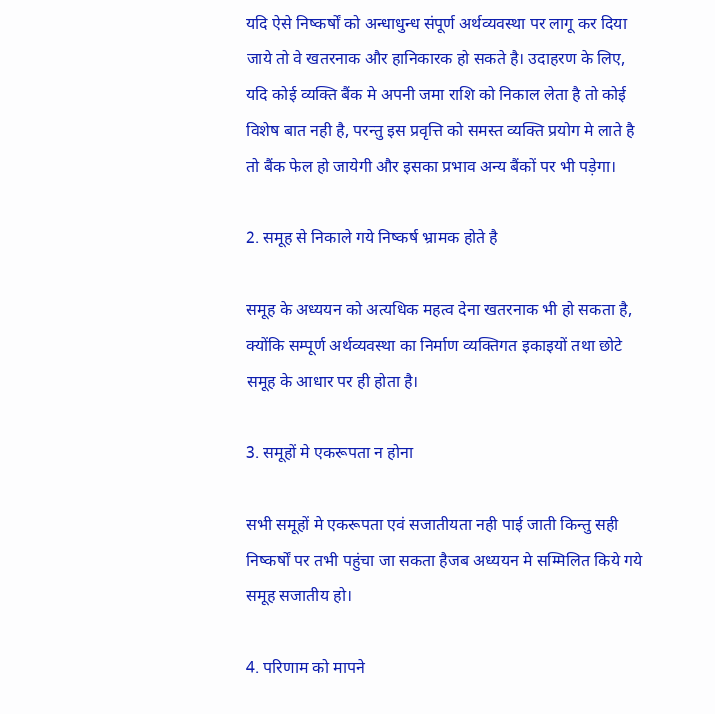यदि ऐसे निष्कर्षों को अन्धाधुन्ध संपूर्ण अर्थव्यवस्था पर लागू कर दिया जाये तो वे खतरनाक और हानिकारक हो सकते है। उदाहरण के लिए, यदि कोई व्यक्ति बैंक मे अपनी जमा राशि को निकाल लेता है तो कोई विशेष बात नही है, परन्तु इस प्रवृत्ति को समस्त व्यक्ति प्रयोग मे लाते है तो बैंक फेल हो जायेगी और इसका प्रभाव अन्य बैंकों पर भी पड़ेगा।

2. समूह से निकाले गये निष्कर्ष भ्रामक होते है

समूह के अध्ययन को अत्यधिक महत्व देना खतरनाक भी हो सकता है, क्योंकि सम्पूर्ण अर्थव्यवस्था का निर्माण व्यक्तिगत इकाइयों तथा छोटे समूह के आधार पर ही होता है।

3. समूहों मे एकरूपता न होना

सभी समूहों मे एकरूपता एवं सजातीयता नही पाई जाती किन्तु सही निष्कर्षों पर तभी पहुंचा जा सकता हैजब अध्ययन मे सम्मिलित किये गये समूह सजातीय हो।

4. परिणाम को मापने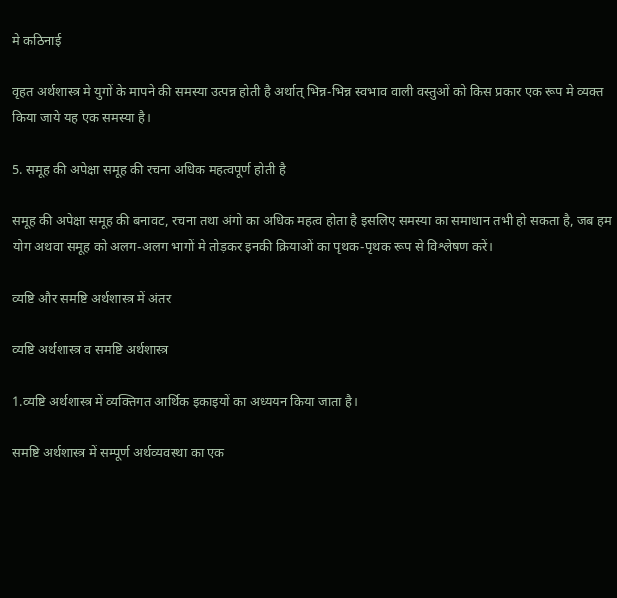मे कठिनाई

वृहत अर्थशास्त्र मे युगों के मापने की समस्या उत्पन्न होती है अर्थात् भिन्न-भिन्न स्वभाव वाली वस्तुओं को किस प्रकार एक रूप मे व्यक्त किया जाये यह एक समस्या है।

5. समूह की अपेक्षा समूह की रचना अधिक महत्वपूर्ण होती है

समूह की अपेक्षा समूह की बनावट, रचना तथा अंगो का अधिक महत्व होता है इसलिए समस्या का समाधान तभी हो सकता है, जब हम योग अथवा समूह को अलग-अलग भागों मे तोड़कर इनकी क्रियाओं का पृथक-पृथक रूप से विश्लेषण करें।

व्यष्टि और समष्टि अर्थशास्त्र में अंतर

व्यष्टि अर्थशास्त्र व समष्टि अर्थशास्त्र

1.व्यष्टि अर्थशास्त्र में व्यक्तिगत आर्थिक इकाइयों का अध्ययन किया जाता है।

समष्टि अर्थशास्त्र में सम्पूर्ण अर्थव्यवस्था का एक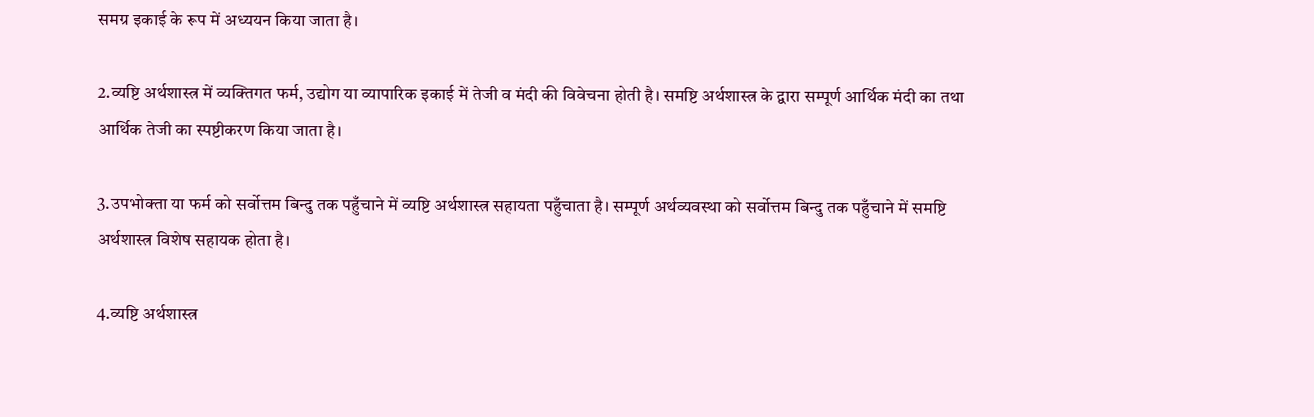समग्र इकाई के रूप में अध्ययन किया जाता है।

2.व्यष्टि अर्थशास्त्र में व्यक्तिगत फर्म, उद्योग या व्यापारिक इकाई में तेजी व मंदी की विवेचना होती है। समष्टि अर्थशास्त्र के द्वारा सम्पूर्ण आर्थिक मंदी का तथा आर्थिक तेजी का स्पष्टीकरण किया जाता है।

3.उपभोक्ता या फर्म को सर्वोत्तम बिन्दु तक पहुँचाने में व्यष्टि अर्थशास्त्र सहायता पहुँचाता है। सम्पूर्ण अर्थव्यवस्था को सर्वोत्तम बिन्दु तक पहुँचाने में समष्टि अर्थशास्त्र विशेष सहायक होता है।

4.व्यष्टि अर्थशास्त्र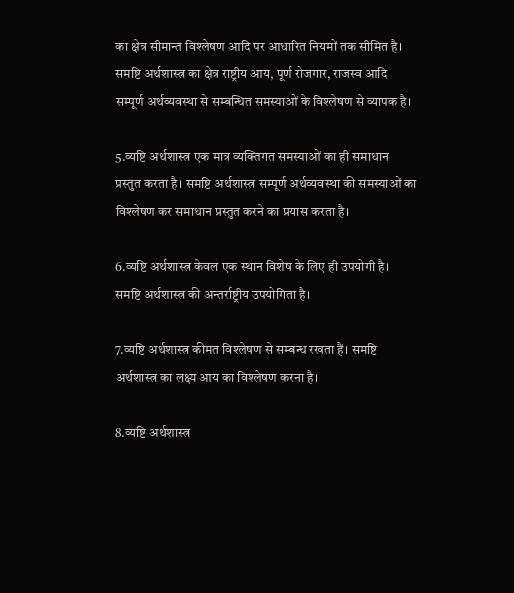का क्षेत्र सीमान्त विश्लेषण आदि पर आधारित नियमों तक सीमित है। समष्टि अर्थशास्त्र का क्षेत्र राष्ट्रीय आय, पूर्ण रोजगार, राजस्व आदि सम्पूर्ण अर्थव्यवस्था से सम्बन्धित समस्याओं के विश्लेषण से व्यापक है।

5.व्यष्टि अर्थशास्त्र एक मात्र व्यक्तिगत समस्याओं का ही समाधान प्रस्तुत करता है। समष्टि अर्थशास्त्र सम्पूर्ण अर्थव्यवस्था की समस्याओं का विश्लेषण कर समाधान प्रस्तुत करने का प्रयास करता है।

6.व्यष्टि अर्थशास्त्र केवल एक स्थान विशेष के लिए ही उपयोगी है। समष्टि अर्थशास्त्र की अन्तर्राष्ट्रीय उपयोगिता है।

7.व्यष्टि अर्थशास्त्र कीमत विश्लेषण से सम्बन्ध रखता हैं। समष्टि अर्थशास्त्र का लक्ष्य आय का विश्लेषण करना है।

8.व्यष्टि अर्थशास्त्र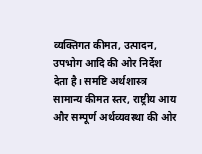व्यक्तिगत कीमत, उत्पादन, उपभोग आदि की ओर निर्देश देता है। समष्टि अर्थशास्त्र सामान्य कीमत स्तर, राष्ट्रीय आय और सम्पूर्ण अर्थव्यवस्था की ओर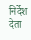निर्देश देता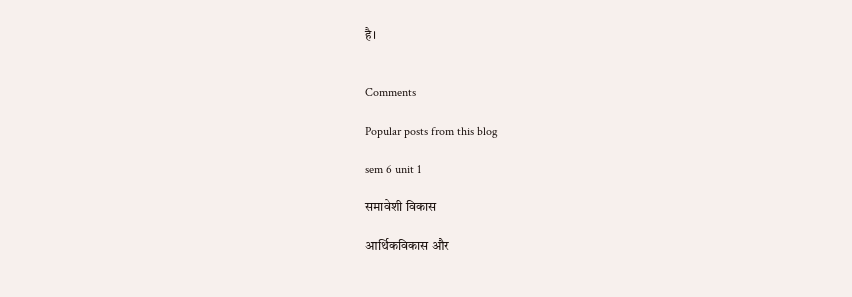है।


Comments

Popular posts from this blog

sem 6 unit 1

समावेशी विकास

आर्थिकविकास और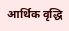आर्थिक वृद्धि